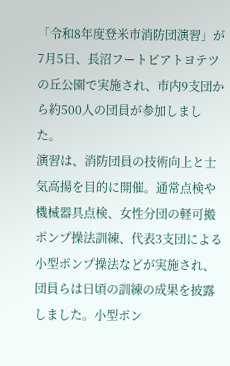「令和8年度登米市消防団演習」が7月5日、長沼フートピアトヨテツの丘公園で実施され、市内9支団から約500人の団員が参加しました。
演習は、消防団員の技術向上と士気高揚を目的に開催。通常点検や機械器具点検、女性分団の軽可搬ポンプ操法訓練、代表3支団による小型ポンプ操法などが実施され、団員らは日頃の訓練の成果を披露しました。小型ポン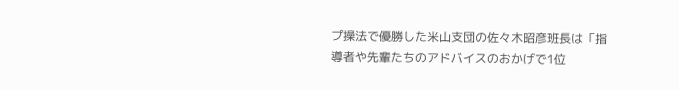プ操法で優勝した米山支団の佐々木昭彦班長は「指導者や先輩たちのアドバイスのおかげで1位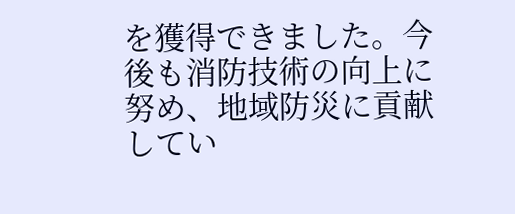を獲得できました。今後も消防技術の向上に努め、地域防災に貢献してい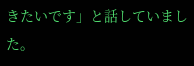きたいです」と話していました。